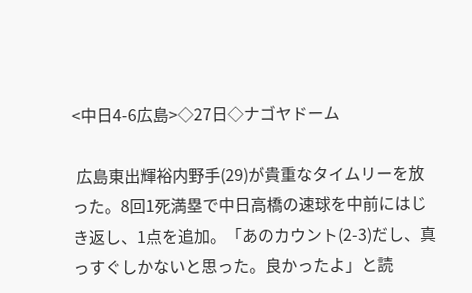<中日4-6広島>◇27日◇ナゴヤドーム

 広島東出輝裕内野手(29)が貴重なタイムリーを放った。8回1死満塁で中日高橋の速球を中前にはじき返し、1点を追加。「あのカウント(2-3)だし、真っすぐしかないと思った。良かったよ」と読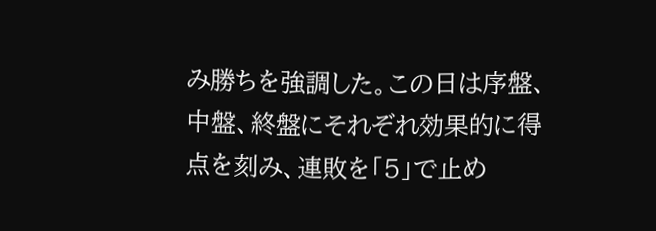み勝ちを強調した。この日は序盤、中盤、終盤にそれぞれ効果的に得点を刻み、連敗を「5」で止め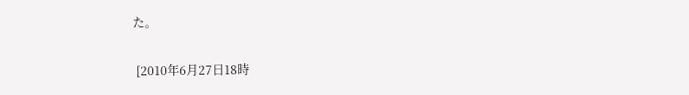た。

 [2010年6月27日18時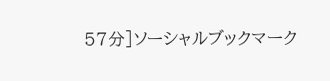57分]ソーシャルブックマーク